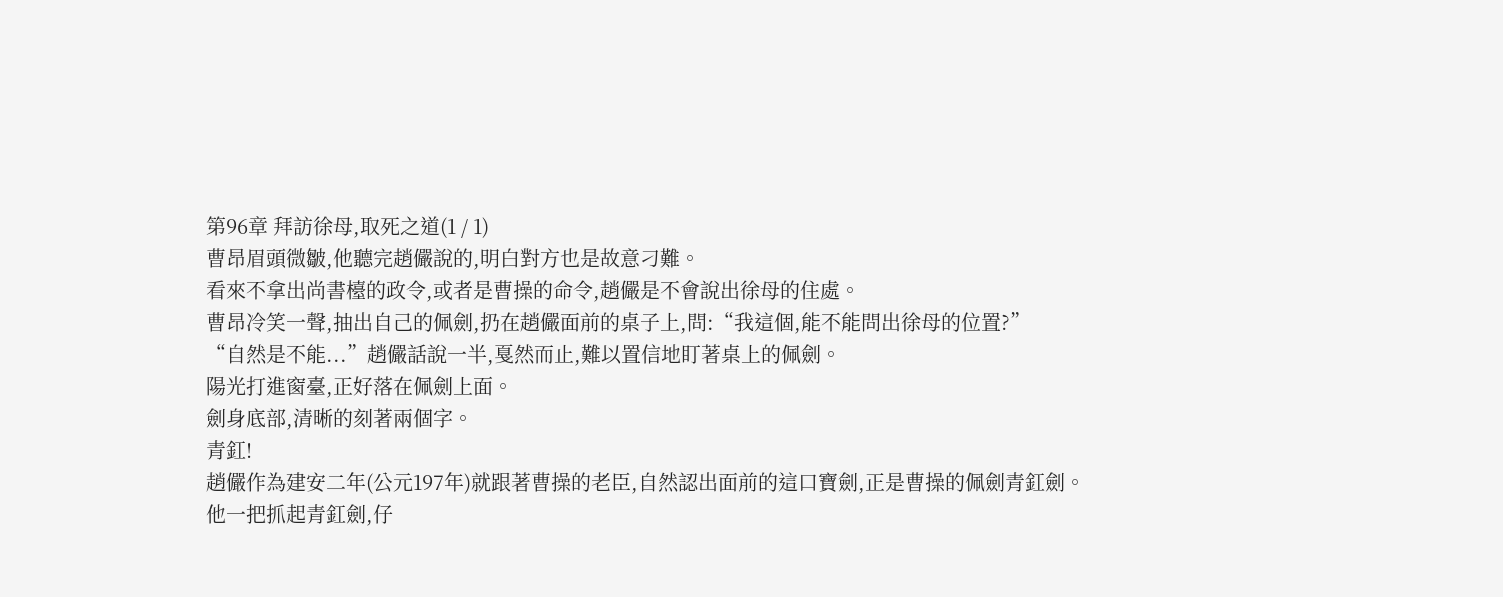第96章 拜訪徐母,取死之道(1 / 1)
曹昂眉頭微皺,他聽完趙儼說的,明白對方也是故意刁難。
看來不拿出尚書檯的政令,或者是曹操的命令,趙儼是不會說出徐母的住處。
曹昂冷笑一聲,抽出自己的佩劍,扔在趙儼面前的桌子上,問:“我這個,能不能問出徐母的位置?”
“自然是不能...”趙儼話說一半,戛然而止,難以置信地盯著桌上的佩劍。
陽光打進窗臺,正好落在佩劍上面。
劍身底部,清晰的刻著兩個字。
青釭!
趙儼作為建安二年(公元197年)就跟著曹操的老臣,自然認出面前的這口寶劍,正是曹操的佩劍青釭劍。
他一把抓起青釭劍,仔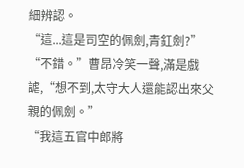細辨認。
“這...這是司空的佩劍,青釭劍?”
“不錯。”曹昂冷笑一聲,滿是戲謔,“想不到,太守大人還能認出來父親的佩劍。”
“我這五官中郎將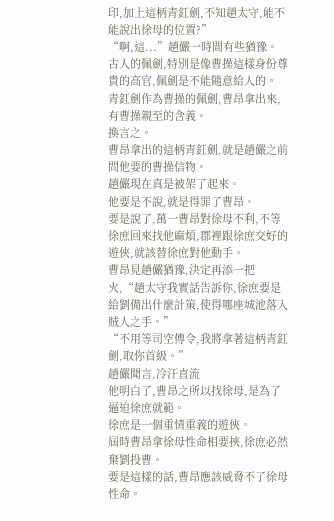印,加上這柄青釭劍,不知趙太守,能不能說出徐母的位置?”
“啊,這...”趙儼一時間有些猶豫。
古人的佩劍,特別是像曹操這樣身份尊貴的高官,佩劍是不能隨意給人的。
青釭劍作為曹操的佩劍,曹昂拿出來,有曹操親至的含義。
換言之。
曹昂拿出的這柄青釭劍,就是趙儼之前問他要的曹操信物。
趙儼現在真是被架了起來。
他要是不說,就是得罪了曹昂。
要是說了,萬一曹昂對徐母不利,不等徐庶回來找他麻煩,郡裡跟徐庶交好的遊俠,就該替徐庶對他動手。
曹昂見趙儼猶豫,決定再添一把火,“趙太守我實話告訴你,徐庶要是給劉備出什麼計策,使得哪座城池落入賊人之手。”
“不用等司空傳令,我將拿著這柄青釭劍,取你首級。”
趙儼聞言,冷汗直流
他明白了,曹昂之所以找徐母,是為了逼迫徐庶就範。
徐庶是一個重情重義的遊俠。
屆時曹昂拿徐母性命相要挾,徐庶必然棄劉投曹。
要是這樣的話,曹昂應該威脅不了徐母性命。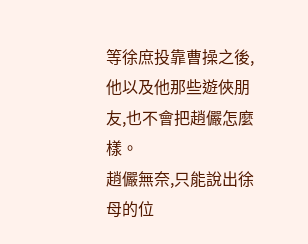等徐庶投靠曹操之後,他以及他那些遊俠朋友,也不會把趙儼怎麼樣。
趙儼無奈,只能說出徐母的位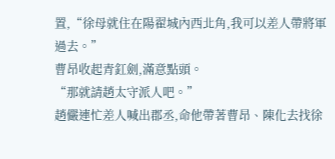置,“徐母就住在陽翟城內西北角,我可以差人帶將軍過去。”
曹昂收起青釭劍,滿意點頭。
“那就請趙太守派人吧。”
趙儼連忙差人喊出郡丞,命他帶著曹昂、陳化去找徐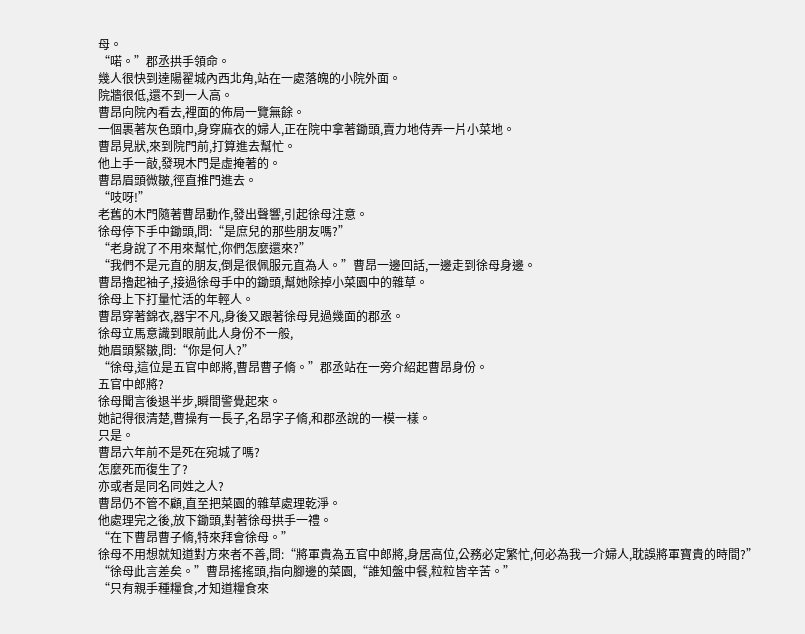母。
“喏。”郡丞拱手領命。
幾人很快到達陽翟城內西北角,站在一處落魄的小院外面。
院牆很低,還不到一人高。
曹昂向院內看去,裡面的佈局一覽無餘。
一個裹著灰色頭巾,身穿麻衣的婦人,正在院中拿著鋤頭,賣力地侍弄一片小菜地。
曹昂見狀,來到院門前,打算進去幫忙。
他上手一敲,發現木門是虛掩著的。
曹昂眉頭微皺,徑直推門進去。
“吱呀!”
老舊的木門隨著曹昂動作,發出聲響,引起徐母注意。
徐母停下手中鋤頭,問:“是庶兒的那些朋友嗎?”
“老身說了不用來幫忙,你們怎麼還來?”
“我們不是元直的朋友,倒是很佩服元直為人。”曹昂一邊回話,一邊走到徐母身邊。
曹昂擼起袖子,接過徐母手中的鋤頭,幫她除掉小菜園中的雜草。
徐母上下打量忙活的年輕人。
曹昂穿著錦衣,器宇不凡,身後又跟著徐母見過幾面的郡丞。
徐母立馬意識到眼前此人身份不一般,
她眉頭緊皺,問:“你是何人?”
“徐母,這位是五官中郎將,曹昂曹子脩。”郡丞站在一旁介紹起曹昂身份。
五官中郎將?
徐母聞言後退半步,瞬間警覺起來。
她記得很清楚,曹操有一長子,名昂字子脩,和郡丞說的一模一樣。
只是。
曹昂六年前不是死在宛城了嗎?
怎麼死而復生了?
亦或者是同名同姓之人?
曹昂仍不管不顧,直至把菜園的雜草處理乾淨。
他處理完之後,放下鋤頭,對著徐母拱手一禮。
“在下曹昂曹子脩,特來拜會徐母。”
徐母不用想就知道對方來者不善,問:“將軍貴為五官中郎將,身居高位,公務必定繁忙,何必為我一介婦人,耽誤將軍寶貴的時間?”
“徐母此言差矣。”曹昂搖搖頭,指向腳邊的菜園,“誰知盤中餐,粒粒皆辛苦。”
“只有親手種糧食,才知道糧食來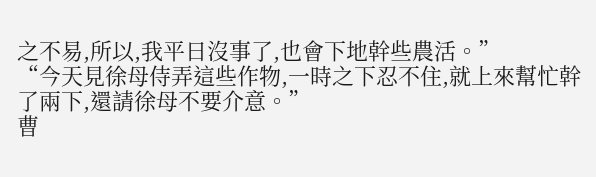之不易,所以,我平日沒事了,也會下地幹些農活。”
“今天見徐母侍弄這些作物,一時之下忍不住,就上來幫忙幹了兩下,還請徐母不要介意。”
曹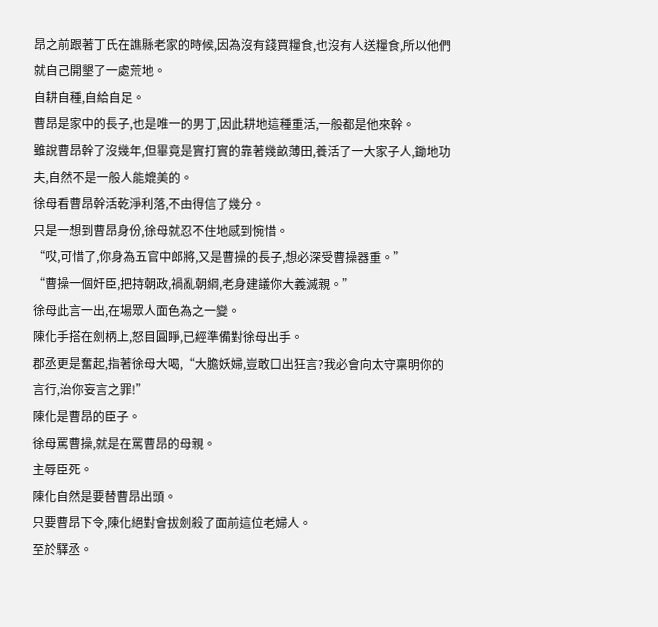昂之前跟著丁氏在譙縣老家的時候,因為沒有錢買糧食,也沒有人送糧食,所以他們就自己開墾了一處荒地。
自耕自種,自給自足。
曹昂是家中的長子,也是唯一的男丁,因此耕地這種重活,一般都是他來幹。
雖說曹昂幹了沒幾年,但畢竟是實打實的靠著幾畝薄田,養活了一大家子人,鋤地功夫,自然不是一般人能媲美的。
徐母看曹昂幹活乾淨利落,不由得信了幾分。
只是一想到曹昂身份,徐母就忍不住地感到惋惜。
“哎,可惜了,你身為五官中郎將,又是曹操的長子,想必深受曹操器重。”
“曹操一個奸臣,把持朝政,禍亂朝綱,老身建議你大義滅親。”
徐母此言一出,在場眾人面色為之一變。
陳化手搭在劍柄上,怒目圓睜,已經準備對徐母出手。
郡丞更是奮起,指著徐母大喝,“大膽妖婦,豈敢口出狂言?我必會向太守稟明你的言行,治你妄言之罪!”
陳化是曹昂的臣子。
徐母罵曹操,就是在罵曹昂的母親。
主辱臣死。
陳化自然是要替曹昂出頭。
只要曹昂下令,陳化絕對會拔劍殺了面前這位老婦人。
至於驛丞。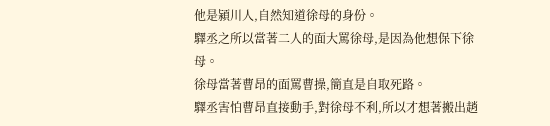他是潁川人,自然知道徐母的身份。
驛丞之所以當著二人的面大罵徐母,是因為他想保下徐母。
徐母當著曹昂的面罵曹操,簡直是自取死路。
驛丞害怕曹昂直接動手,對徐母不利,所以才想著搬出趙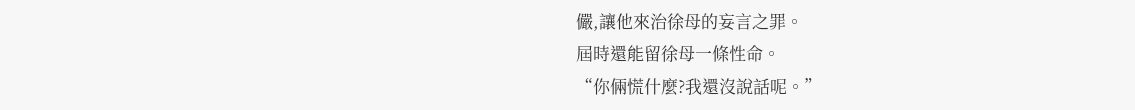儼,讓他來治徐母的妄言之罪。
屆時還能留徐母一條性命。
“你倆慌什麼?我還沒說話呢。”